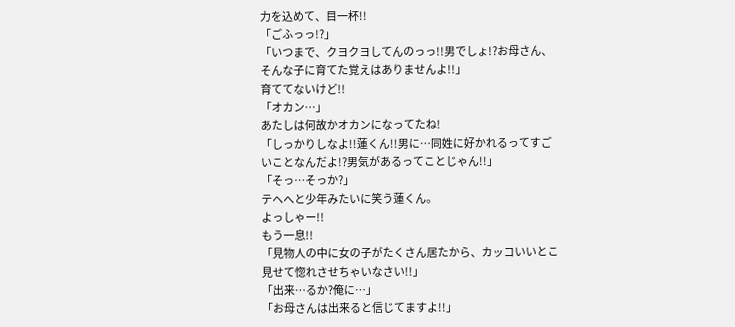力を込めて、目一杯!!
「ごふっっ!?」
「いつまで、クヨクヨしてんのっっ!!男でしょ!?お母さん、そんな子に育てた覚えはありませんよ!!」
育ててないけど!!
「オカン…」
あたしは何故かオカンになってたね!
「しっかりしなよ!!蓮くん!!男に…同姓に好かれるってすごいことなんだよ!?男気があるってことじゃん!!」
「そっ…そっか?」
テヘへと少年みたいに笑う蓮くん。
よっしゃー!!
もう一息!!
「見物人の中に女の子がたくさん居たから、カッコいいとこ見せて惚れさせちゃいなさい!!」
「出来…るか?俺に…」
「お母さんは出来ると信じてますよ!!」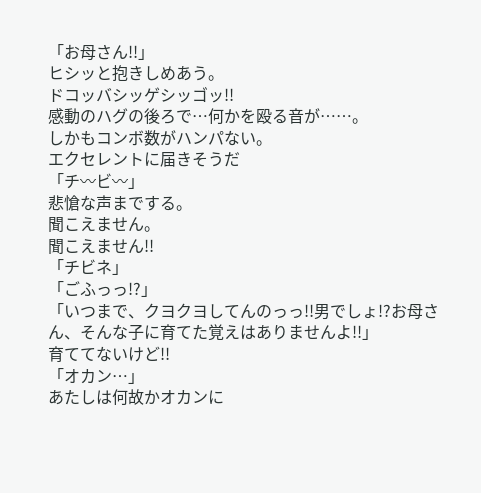「お母さん!!」
ヒシッと抱きしめあう。
ドコッバシッゲシッゴッ!!
感動のハグの後ろで…何かを殴る音が……。
しかもコンボ数がハンパない。
エクセレントに届きそうだ
「チ〰ビ〰」
悲愴な声までする。
聞こえません。
聞こえません!!
「チビネ」
「ごふっっ!?」
「いつまで、クヨクヨしてんのっっ!!男でしょ!?お母さん、そんな子に育てた覚えはありませんよ!!」
育ててないけど!!
「オカン…」
あたしは何故かオカンに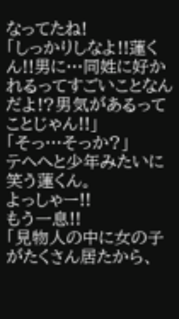なってたね!
「しっかりしなよ!!蓮くん!!男に…同姓に好かれるってすごいことなんだよ!?男気があるってことじゃん!!」
「そっ…そっか?」
テヘへと少年みたいに笑う蓮くん。
よっしゃー!!
もう一息!!
「見物人の中に女の子がたくさん居たから、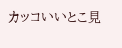カッコいいとこ見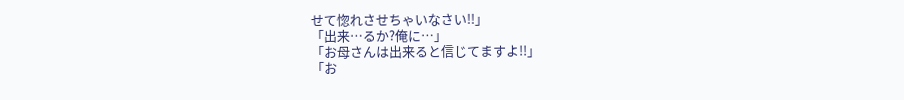せて惚れさせちゃいなさい!!」
「出来…るか?俺に…」
「お母さんは出来ると信じてますよ!!」
「お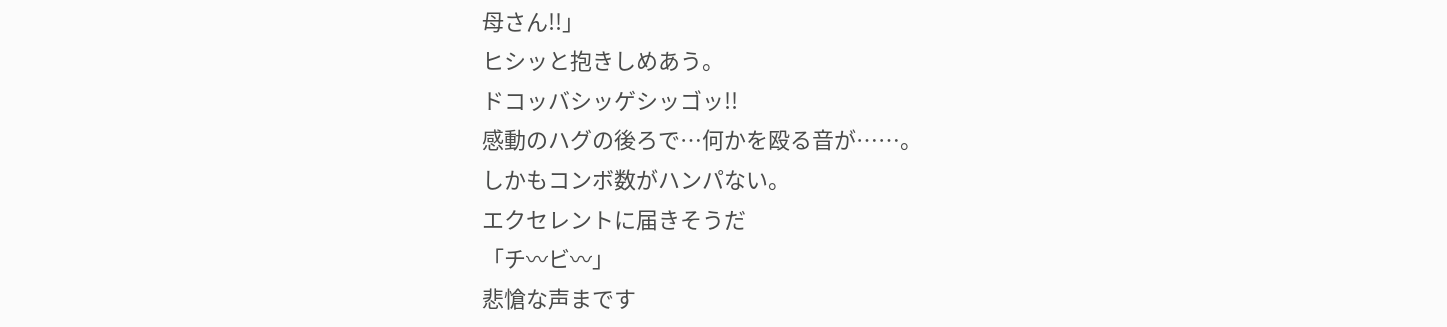母さん!!」
ヒシッと抱きしめあう。
ドコッバシッゲシッゴッ!!
感動のハグの後ろで…何かを殴る音が……。
しかもコンボ数がハンパない。
エクセレントに届きそうだ
「チ〰ビ〰」
悲愴な声まです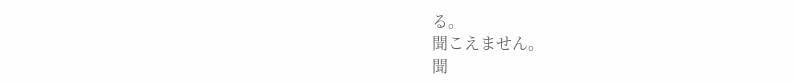る。
聞こえません。
聞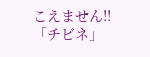こえません!!
「チビネ」